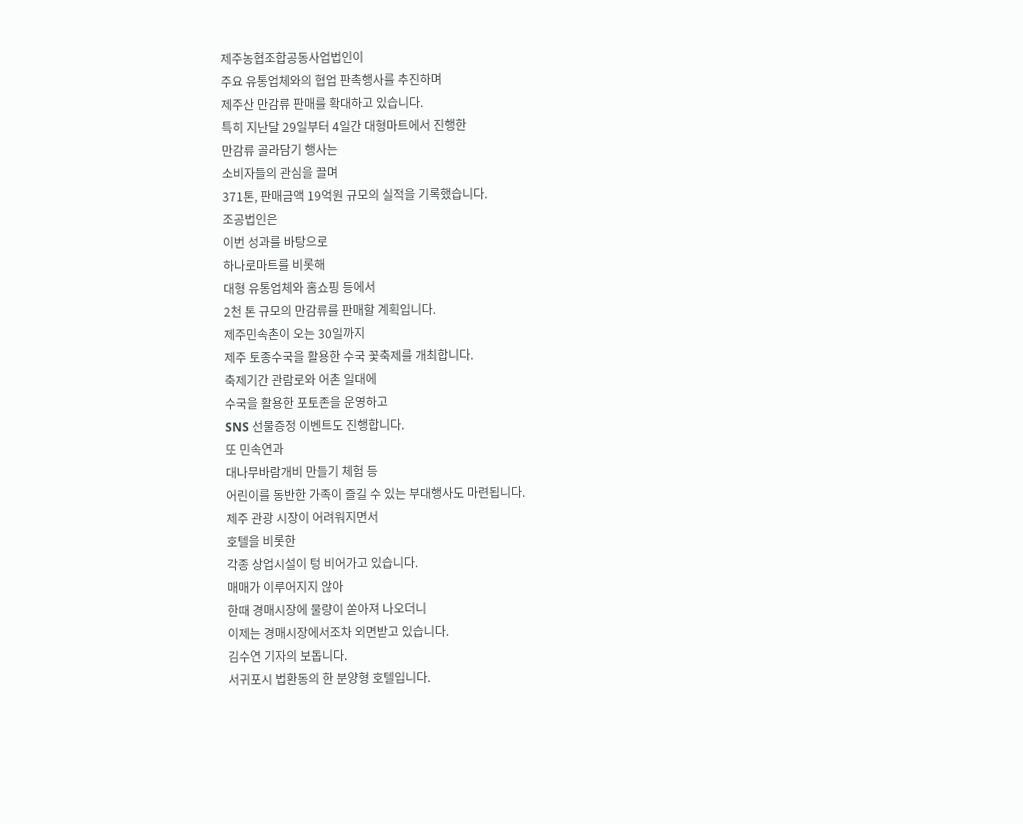제주농협조합공동사업법인이
주요 유통업체와의 협업 판촉행사를 추진하며
제주산 만감류 판매를 확대하고 있습니다.
특히 지난달 29일부터 4일간 대형마트에서 진행한
만감류 골라담기 행사는
소비자들의 관심을 끌며
371톤, 판매금액 19억원 규모의 실적을 기록했습니다.
조공법인은
이번 성과를 바탕으로
하나로마트를 비롯해
대형 유통업체와 홈쇼핑 등에서
2천 톤 규모의 만감류를 판매할 계획입니다.
제주민속촌이 오는 30일까지
제주 토종수국을 활용한 수국 꽃축제를 개최합니다.
축제기간 관람로와 어촌 일대에
수국을 활용한 포토존을 운영하고
SNS 선물증정 이벤트도 진행합니다.
또 민속연과
대나무바람개비 만들기 체험 등
어린이를 동반한 가족이 즐길 수 있는 부대행사도 마련됩니다.
제주 관광 시장이 어려워지면서
호텔을 비롯한
각종 상업시설이 텅 비어가고 있습니다.
매매가 이루어지지 않아
한때 경매시장에 물량이 쏟아져 나오더니
이제는 경매시장에서조차 외면받고 있습니다.
김수연 기자의 보돕니다.
서귀포시 법환동의 한 분양형 호텔입니다.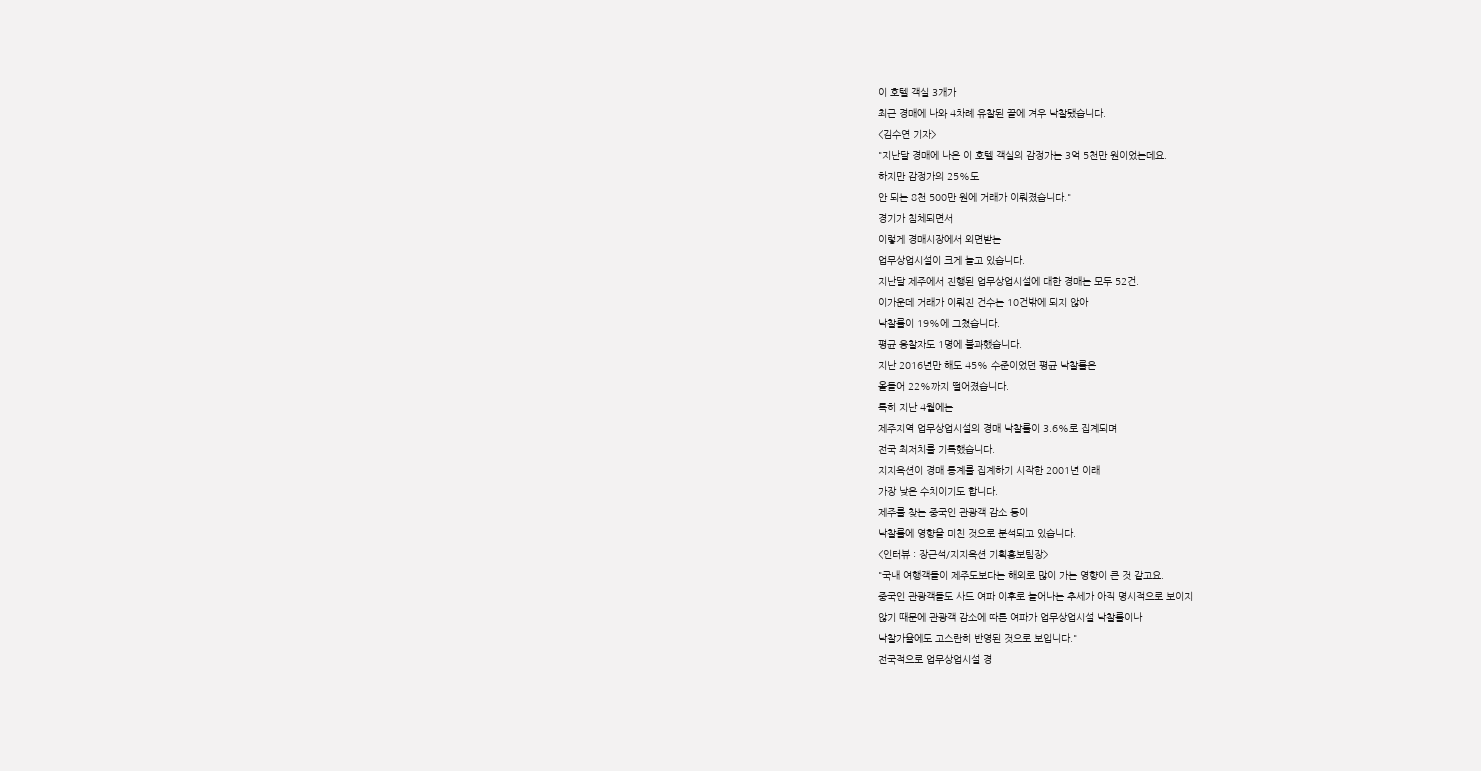이 호텔 객실 3개가
최근 경매에 나와 4차례 유찰된 끝에 겨우 낙찰됐습니다.
<김수연 기자>
"지난달 경매에 나온 이 호텔 객실의 감정가는 3억 5천만 원이었는데요.
하지만 감정가의 25%도
안 되는 8천 500만 원에 거래가 이뤄졌습니다."
경기가 침체되면서
이렇게 경매시장에서 외면받는
업무상업시설이 크게 늘고 있습니다.
지난달 제주에서 진행된 업무상업시설에 대한 경매는 모두 52건.
이가운데 거래가 이뤄진 건수는 10건밖에 되지 않아
낙찰률이 19%에 그쳤습니다.
평균 응찰자도 1명에 불과했습니다.
지난 2016년만 해도 45% 수준이었던 평균 낙찰률은
올들어 22%까지 떨어졌습니다.
특히 지난 4월에는
제주지역 업무상업시설의 경매 낙찰률이 3.6%로 집계되며
전국 최저치를 기록했습니다.
지지옥션이 경매 통계를 집계하기 시작한 2001년 이래
가장 낮은 수치이기도 합니다.
제주를 찾는 중국인 관광객 감소 등이
낙찰률에 영향을 미친 것으로 분석되고 있습니다.
<인터뷰 : 장근석/지지옥션 기획홍보팀장>
"국내 여행객들이 제주도보다는 해외로 많이 가는 영향이 큰 것 같고요.
중국인 관광객들도 사드 여파 이후로 늘어나는 추세가 아직 명시적으로 보이지
않기 때문에 관광객 감소에 따른 여파가 업무상업시설 낙찰률이나
낙찰가율에도 고스란히 반영된 것으로 보입니다."
전국적으로 업무상업시설 경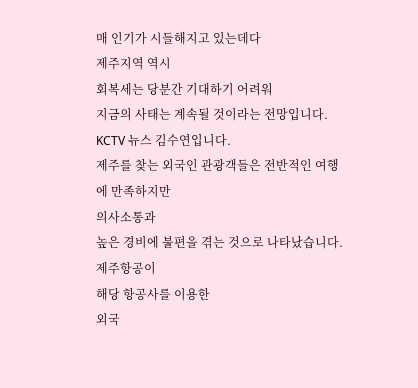매 인기가 시들해지고 있는데다
제주지역 역시
회복세는 당분간 기대하기 어려워
지금의 사태는 계속될 것이라는 전망입니다.
KCTV 뉴스 김수연입니다.
제주를 찾는 외국인 관광객들은 전반적인 여행에 만족하지만
의사소통과
높은 경비에 불편을 겪는 것으로 나타났습니다.
제주항공이
해당 항공사를 이용한
외국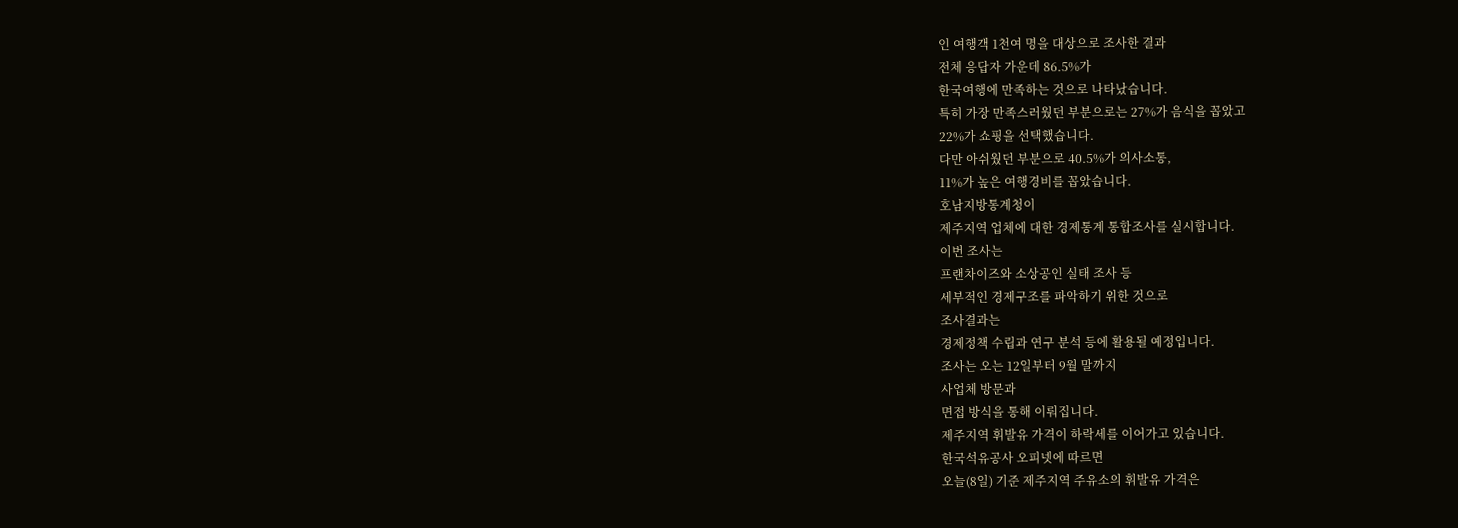인 여행객 1천여 명을 대상으로 조사한 결과
전체 응답자 가운데 86.5%가
한국여행에 만족하는 것으로 나타났습니다.
특히 가장 만족스러웠던 부분으로는 27%가 음식을 꼽았고
22%가 쇼핑을 선택했습니다.
다만 아쉬웠던 부분으로 40.5%가 의사소통,
11%가 높은 여행경비를 꼽았습니다.
호남지방통계청이
제주지역 업체에 대한 경제통계 통합조사를 실시합니다.
이번 조사는
프랜차이즈와 소상공인 실태 조사 등
세부적인 경제구조를 파악하기 위한 것으로
조사결과는
경제정책 수립과 연구 분석 등에 활용될 예정입니다.
조사는 오는 12일부터 9월 말까지
사업체 방문과
면접 방식을 통해 이뤄집니다.
제주지역 휘발유 가격이 하락세를 이어가고 있습니다.
한국석유공사 오피넷에 따르면
오늘(8일) 기준 제주지역 주유소의 휘발유 가격은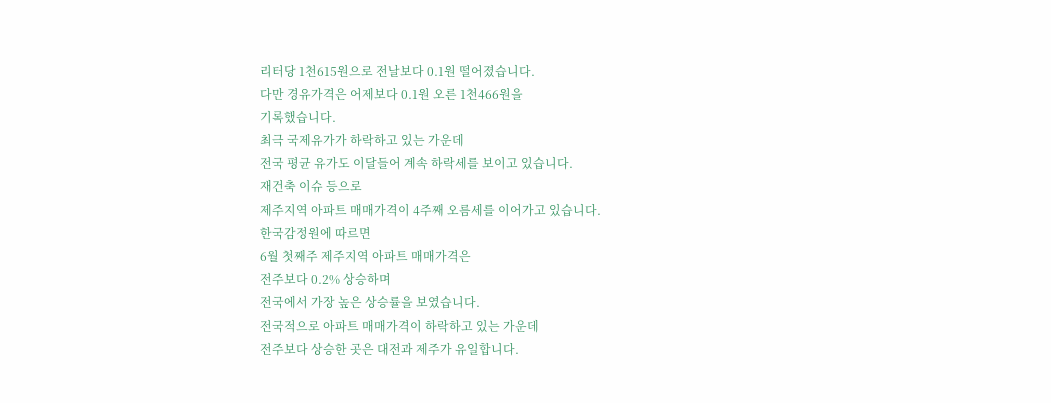리터당 1천615원으로 전날보다 0.1원 떨어졌습니다.
다만 경유가격은 어제보다 0.1원 오른 1천466원을
기록했습니다.
최극 국제유가가 하락하고 있는 가운데
전국 평균 유가도 이달들어 계속 하락세를 보이고 있습니다.
재건축 이슈 등으로
제주지역 아파트 매매가격이 4주째 오름세를 이어가고 있습니다.
한국감정원에 따르면
6월 첫째주 제주지역 아파트 매매가격은
전주보다 0.2% 상승하며
전국에서 가장 높은 상승률을 보였습니다.
전국적으로 아파트 매매가격이 하락하고 있는 가운데
전주보다 상승한 곳은 대전과 제주가 유일합니다.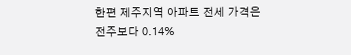한편 제주지역 아파트 전세 가격은
전주보다 0.14%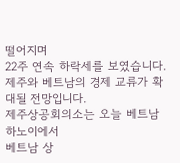떨어지며
22주 연속 하락세를 보였습니다.
제주와 베트남의 경제 교류가 확대될 전망입니다.
제주상공회의소는 오늘 베트남 하노이에서
베트남 상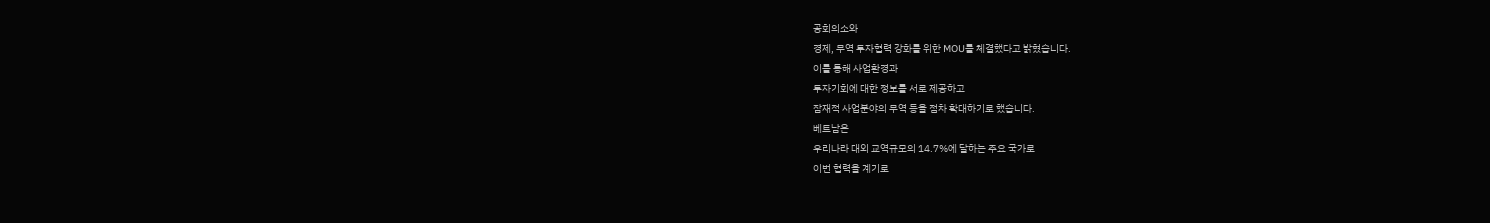공회의소와
경제, 무역 투자협력 강화를 위한 MOU를 체결했다고 밝혔습니다.
이를 통해 사업환경과
투자기회에 대한 정보를 서로 제공하고
잠재적 사업분야의 무역 등을 점차 확대하기로 했습니다.
베트남은
우리나라 대외 교역규모의 14.7%에 달하는 주요 국가로
이번 협력을 계기로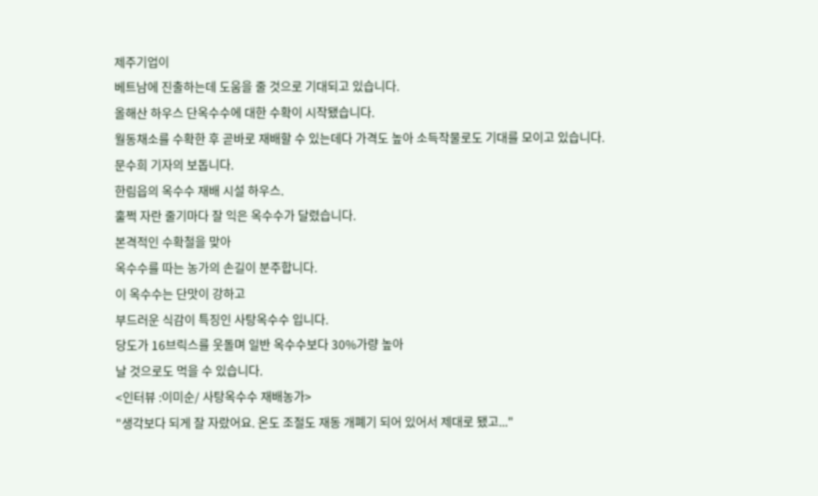제주기업이
베트남에 진출하는데 도움을 줄 것으로 기대되고 있습니다.
올해산 하우스 단옥수수에 대한 수확이 시작됐습니다.
월동채소를 수확한 후 곧바로 재배할 수 있는데다 가격도 높아 소득작물로도 기대를 모이고 있습니다.
문수희 기자의 보돕니다.
한림읍의 옥수수 재배 시설 하우스.
훌쩍 자란 줄기마다 잘 익은 옥수수가 달렸습니다.
본격적인 수확철을 맞아
옥수수를 따는 농가의 손길이 분주합니다.
이 옥수수는 단맛이 강하고
부드러운 식감이 특징인 사탕옥수수 입니다.
당도가 16브릭스를 웃돌며 일반 옥수수보다 30%가량 높아
날 것으로도 먹을 수 있습니다.
<인터뷰 :이미순/ 사탕옥수수 재배농가>
"생각보다 되게 잘 자랐어요. 온도 조절도 재동 개폐기 되어 있어서 제대로 됐고..."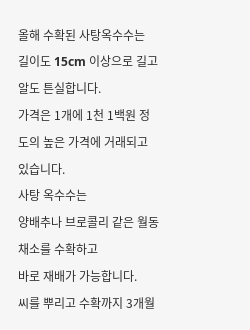올해 수확된 사탕옥수수는
길이도 15cm 이상으로 길고 알도 튼실합니다.
가격은 1개에 1천 1백원 정도의 높은 가격에 거래되고 있습니다.
사탕 옥수수는
양배추나 브로콜리 같은 월동채소를 수확하고
바로 재배가 가능합니다.
씨를 뿌리고 수확까지 3개월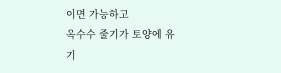이면 가능하고
옥수수 줄기가 토양에 유기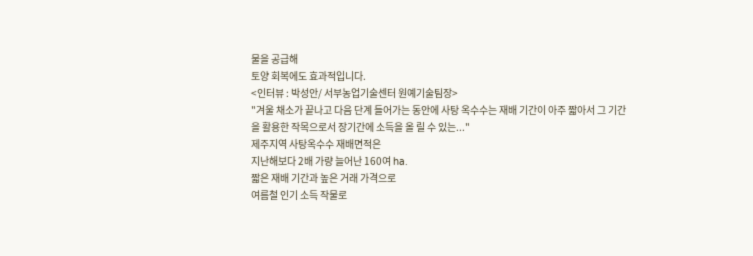물을 공급해
토양 회복에도 효과적입니다.
<인터뷰 : 박성안/ 서부농업기술센터 원예기술팀장>
"겨울 채소가 끝나고 다음 단계 들어가는 동안에 사탕 옥수수는 재배 기간이 아주 짧아서 그 기간을 활용한 작목으로서 장기간에 소득을 올 릴 수 있는..."
제주지역 사탕옥수수 재배면적은
지난해보다 2배 가량 늘어난 160여 ha.
짧은 재배 기간과 높은 거래 가격으로
여름철 인기 소득 작물로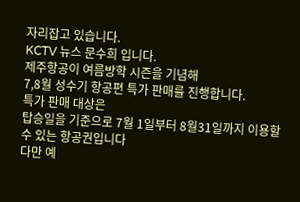자리잡고 있습니다.
KCTV 뉴스 문수희 입니다.
제주항공이 여름방학 시즌을 기념해
7,8월 성수기 항공편 특가 판매를 진행합니다.
특가 판매 대상은
탑승일을 기준으로 7월 1일부터 8월31일까지 이용할 수 있는 항공권입니다
다만 예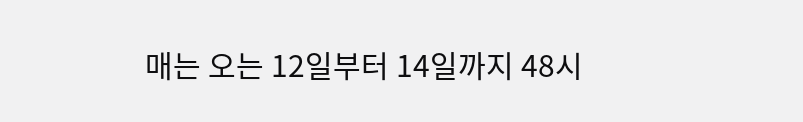매는 오는 12일부터 14일까지 48시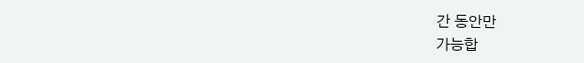간 동안만
가능합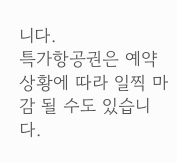니다.
특가항공권은 예약상황에 따라 일찍 마감 될 수도 있습니다.